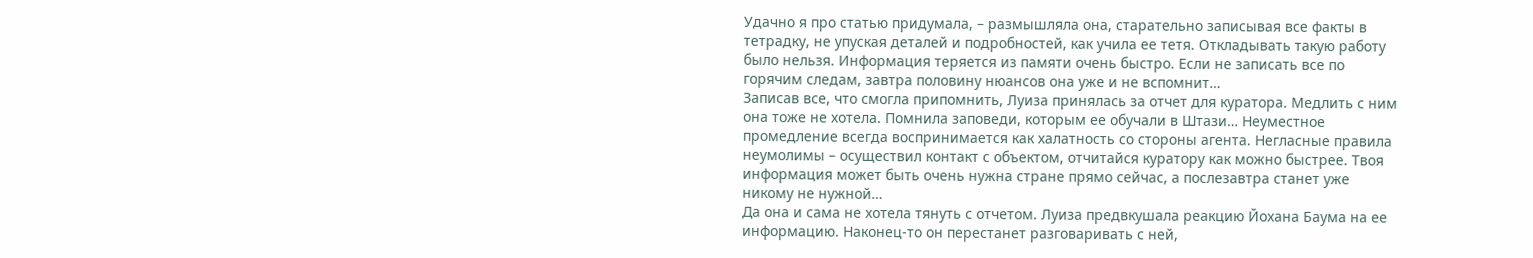Удачно я про статью придумала, – размышляла она, старательно записывая все факты в тетрадку, не упуская деталей и подробностей, как учила ее тетя. Откладывать такую работу было нельзя. Информация теряется из памяти очень быстро. Если не записать все по горячим следам, завтра половину нюансов она уже и не вспомнит…
Записав все, что смогла припомнить, Луиза принялась за отчет для куратора. Медлить с ним она тоже не хотела. Помнила заповеди, которым ее обучали в Штази… Неуместное промедление всегда воспринимается как халатность со стороны агента. Негласные правила неумолимы – осуществил контакт с объектом, отчитайся куратору как можно быстрее. Твоя информация может быть очень нужна стране прямо сейчас, а послезавтра станет уже никому не нужной…
Да она и сама не хотела тянуть с отчетом. Луиза предвкушала реакцию Йохана Баума на ее информацию. Наконец-то он перестанет разговаривать с ней,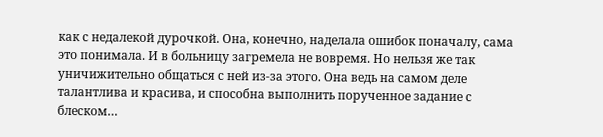как с недалекой дурочкой. Она, конечно, наделала ошибок поначалу, сама это понимала. И в больницу загремела не вовремя. Но нельзя же так уничижительно общаться с ней из-за этого. Она ведь на самом деле талантлива и красива, и способна выполнить порученное задание с блеском…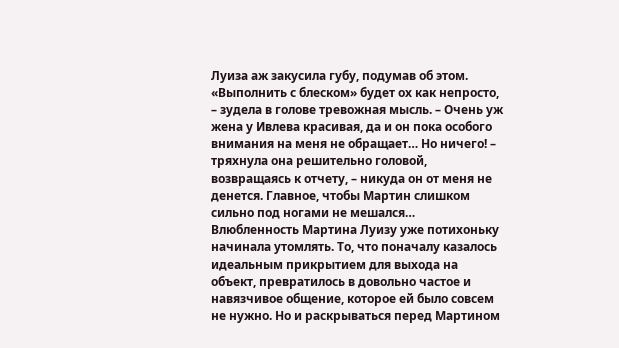Луиза аж закусила губу, подумав об этом. «Выполнить с блеском» будет ох как непросто, – зудела в голове тревожная мысль. – Очень уж жена у Ивлева красивая, да и он пока особого внимания на меня не обращает… Но ничего! – тряхнула она решительно головой, возвращаясь к отчету, – никуда он от меня не денется. Главное, чтобы Мартин слишком сильно под ногами не мешался…
Влюбленность Мартина Луизу уже потихоньку начинала утомлять. То, что поначалу казалось идеальным прикрытием для выхода на объект, превратилось в довольно частое и навязчивое общение, которое ей было совсем не нужно. Но и раскрываться перед Мартином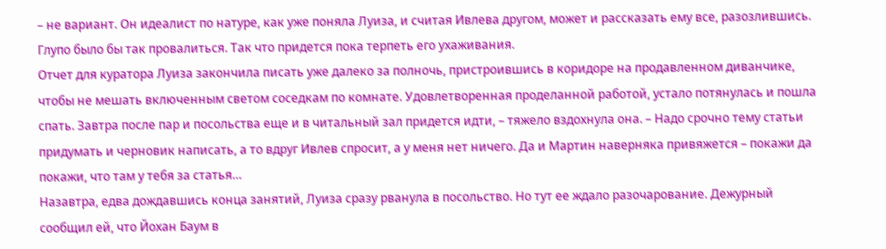– не вариант. Он идеалист по натуре, как уже поняла Луиза, и считая Ивлева другом, может и рассказать ему все, разозлившись. Глупо было бы так провалиться. Так что придется пока терпеть его ухаживания.
Отчет для куратора Луиза закончила писать уже далеко за полночь, пристроившись в коридоре на продавленном диванчике, чтобы не мешать включенным светом соседкам по комнате. Удовлетворенная проделанной работой, устало потянулась и пошла спать. Завтра после пар и посольства еще и в читальный зал придется идти, – тяжело вздохнула она. – Надо срочно тему статьи придумать и черновик написать, а то вдруг Ивлев спросит, а у меня нет ничего. Да и Мартин наверняка привяжется – покажи да покажи, что там у тебя за статья…
Назавтра, едва дождавшись конца занятий, Луиза сразу рванула в посольство. Но тут ее ждало разочарование. Дежурный сообщил ей, что Йохан Баум в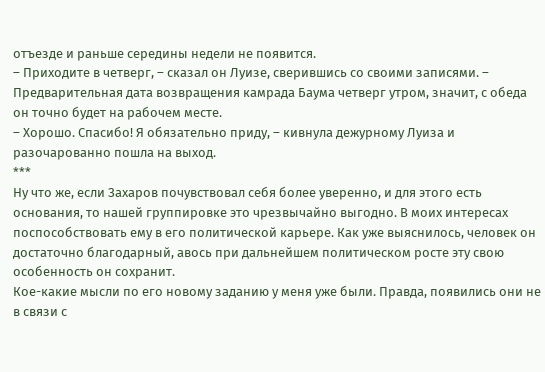отъезде и раньше середины недели не появится.
– Приходите в четверг, – сказал он Луизе, сверившись со своими записями. – Предварительная дата возвращения камрада Баума четверг утром, значит, с обеда он точно будет на рабочем месте.
– Хорошо. Спасибо! Я обязательно приду, – кивнула дежурному Луиза и разочарованно пошла на выход.
***
Ну что же, если Захаров почувствовал себя более уверенно, и для этого есть основания, то нашей группировке это чрезвычайно выгодно. В моих интересах поспособствовать ему в его политической карьере. Как уже выяснилось, человек он достаточно благодарный, авось при дальнейшем политическом росте эту свою особенность он сохранит.
Кое-какие мысли по его новому заданию у меня уже были. Правда, появились они не в связи с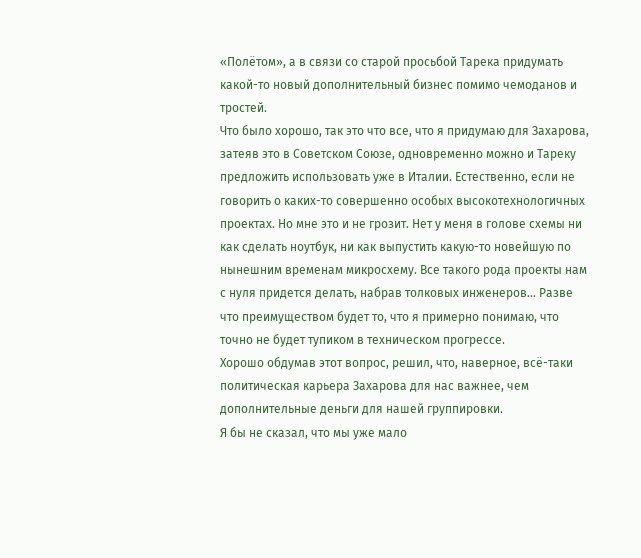«Полётом», а в связи со старой просьбой Тарека придумать какой-то новый дополнительный бизнес помимо чемоданов и тростей.
Что было хорошо, так это что все, что я придумаю для Захарова, затеяв это в Советском Союзе, одновременно можно и Тареку предложить использовать уже в Италии. Естественно, если не говорить о каких-то совершенно особых высокотехнологичных проектах. Но мне это и не грозит. Нет у меня в голове схемы ни как сделать ноутбук, ни как выпустить какую-то новейшую по нынешним временам микросхему. Все такого рода проекты нам с нуля придется делать, набрав толковых инженеров… Разве что преимуществом будет то, что я примерно понимаю, что точно не будет тупиком в техническом прогрессе.
Хорошо обдумав этот вопрос, решил, что, наверное, всё-таки политическая карьера Захарова для нас важнее, чем дополнительные деньги для нашей группировки.
Я бы не сказал, что мы уже мало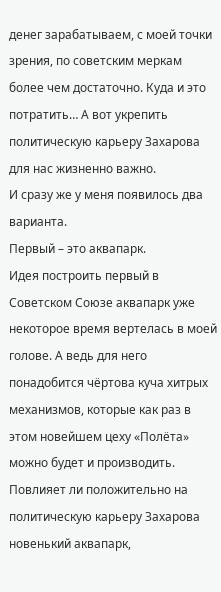денег зарабатываем, с моей точки зрения, по советским меркам более чем достаточно. Куда и это потратить… А вот укрепить политическую карьеру Захарова для нас жизненно важно.
И сразу же у меня появилось два варианта.
Первый – это аквапарк.
Идея построить первый в Советском Союзе аквапарк уже некоторое время вертелась в моей голове. А ведь для него понадобится чёртова куча хитрых механизмов, которые как раз в этом новейшем цеху «Полёта» можно будет и производить.
Повлияет ли положительно на политическую карьеру Захарова новенький аквапарк,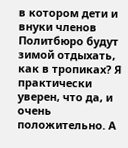в котором дети и внуки членов Политбюро будут зимой отдыхать, как в тропиках? Я практически уверен, что да, и очень положительно. А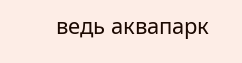ведь аквапарк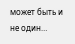может быть и не один…